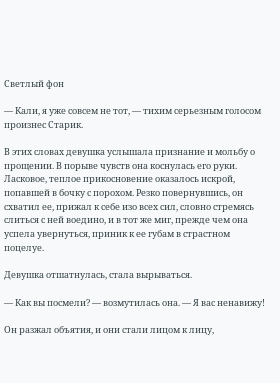Светлый фон

— Кали, я уже совсем не тот, — тихим серьезным голосом произнес Старик.

В этих словах девушка услышала признание и мольбу о прощении. В порыве чувств она коснулась его руки. Ласковое, теплое прикосновение оказалось искрой, попавшей в бочку с порохом. Резко повернувшись, он схватил ее, прижал к себе изо всех сил, словно стремясь слиться с ней воедино, и в тот же миг, прежде чем она успела увернуться, приник к ее губам в страстном поцелуе.

Девушка отшатнулась, стала вырываться.

— Как вы посмели? — возмутилась она. — Я вас ненавижу!

Он разжал объятия, и они стали лицом к лицу,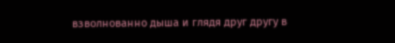взволнованно дыша и глядя друг другу в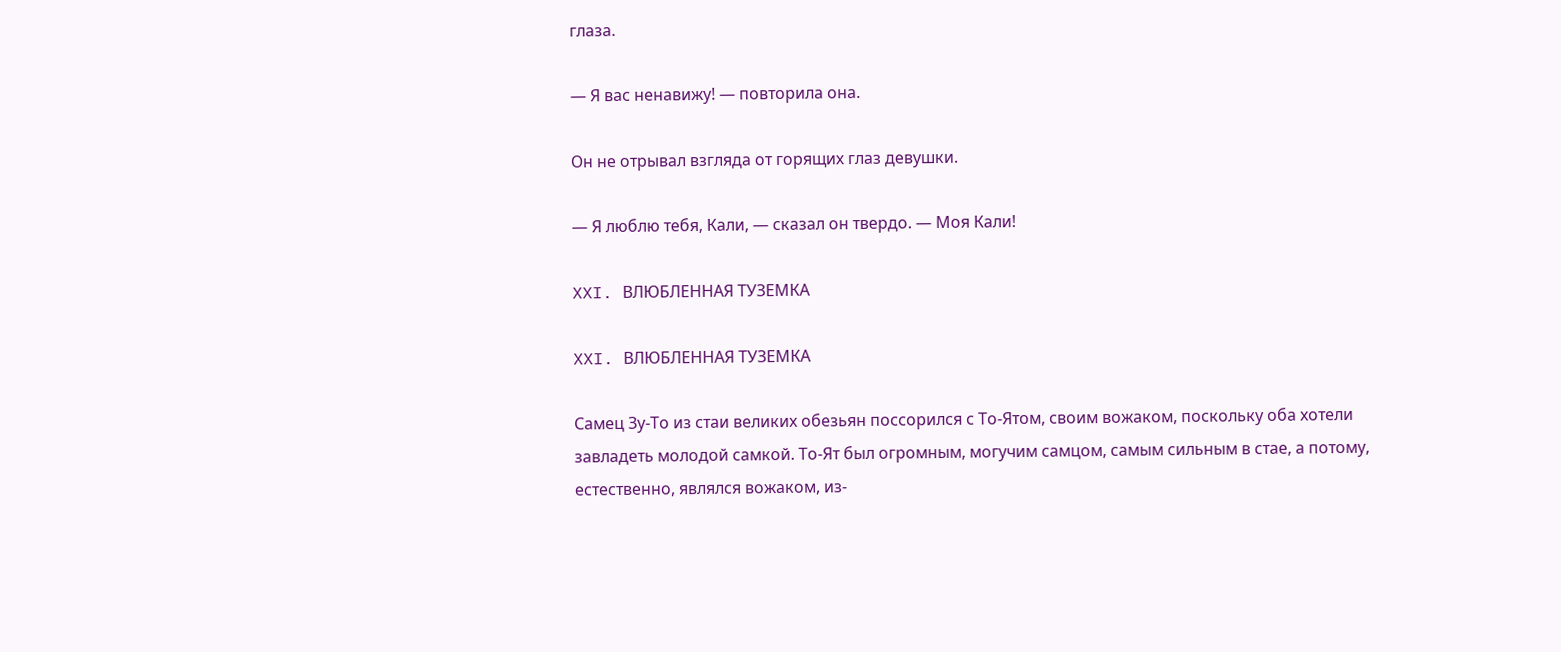глаза.

— Я вас ненавижу! — повторила она.

Он не отрывал взгляда от горящих глаз девушки.

— Я люблю тебя, Кали, — сказал он твердо. — Моя Кали!

XXI. ВЛЮБЛЕННАЯ ТУЗЕМКА

XXI. ВЛЮБЛЕННАЯ ТУЗЕМКА

Самец Зу-То из стаи великих обезьян поссорился с То-Ятом, своим вожаком, поскольку оба хотели завладеть молодой самкой. То-Ят был огромным, могучим самцом, самым сильным в стае, а потому, естественно, являлся вожаком, из-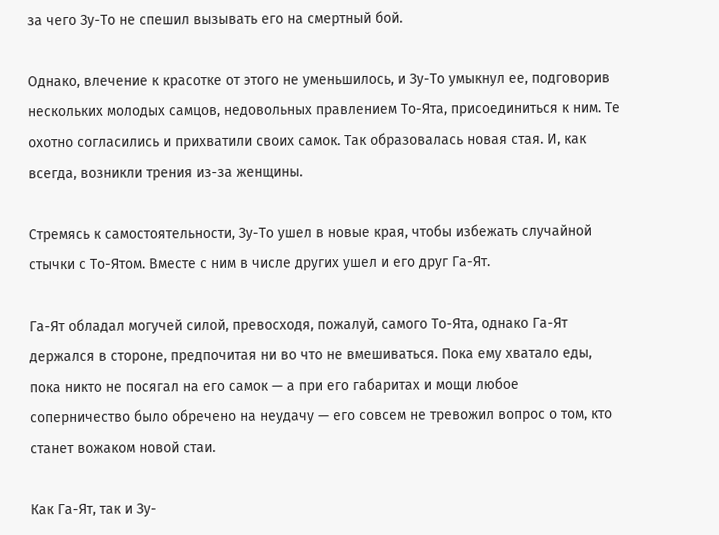за чего Зу-То не спешил вызывать его на смертный бой.

Однако, влечение к красотке от этого не уменьшилось, и Зу-То умыкнул ее, подговорив нескольких молодых самцов, недовольных правлением То-Ята, присоединиться к ним. Те охотно согласились и прихватили своих самок. Так образовалась новая стая. И, как всегда, возникли трения из-за женщины.

Стремясь к самостоятельности, Зу-То ушел в новые края, чтобы избежать случайной стычки с То-Ятом. Вместе с ним в числе других ушел и его друг Га-Ят.

Га-Ят обладал могучей силой, превосходя, пожалуй, самого То-Ята, однако Га-Ят держался в стороне, предпочитая ни во что не вмешиваться. Пока ему хватало еды, пока никто не посягал на его самок — а при его габаритах и мощи любое соперничество было обречено на неудачу — его совсем не тревожил вопрос о том, кто станет вожаком новой стаи.

Как Га-Ят, так и Зу-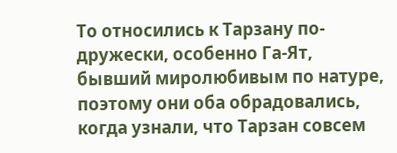То относились к Тарзану по-дружески, особенно Га-Ят, бывший миролюбивым по натуре, поэтому они оба обрадовались, когда узнали, что Тарзан совсем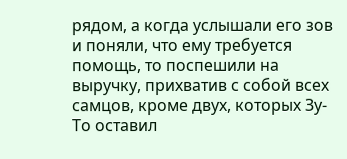рядом, а когда услышали его зов и поняли, что ему требуется помощь, то поспешили на выручку, прихватив с собой всех самцов, кроме двух, которых Зу-То оставил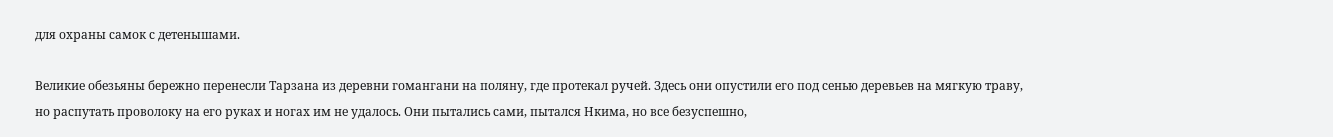для охраны самок с детенышами.

Великие обезьяны бережно перенесли Тарзана из деревни гомангани на поляну, где протекал ручей. Здесь они опустили его под сенью деревьев на мягкую траву, но распутать проволоку на его руках и ногах им не удалось. Они пытались сами, пытался Нкима, но все безуспешно,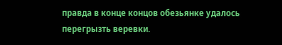правда в конце концов обезьянке удалось перегрызть веревки.